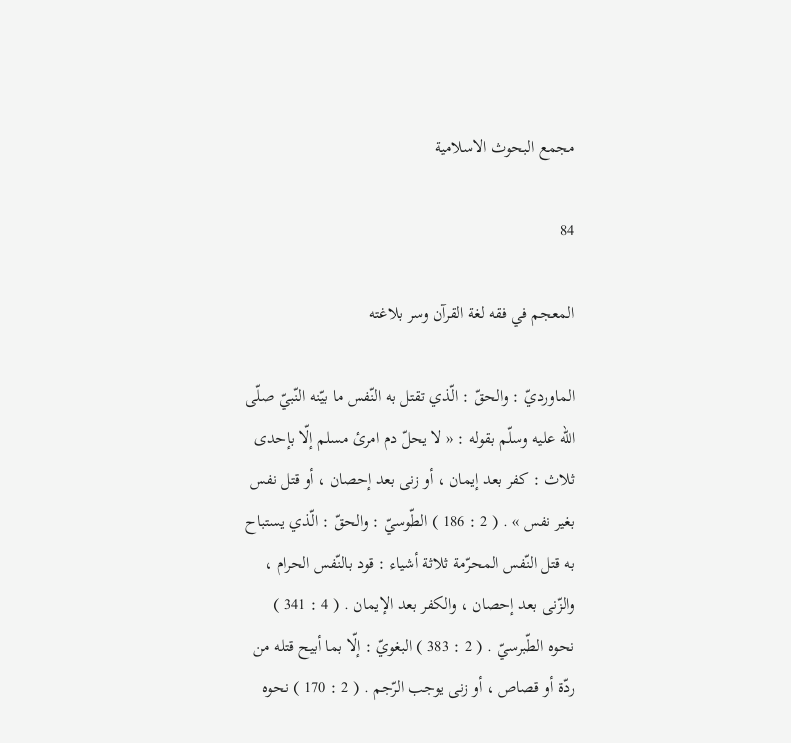مجمع البحوث الاسلامية

84

المعجم في فقه لغة القرآن وسر بلاغته

الماورديّ : والحقّ : الّذي تقتل به النّفس ما بيّنه النّبيّ صلّى اللّه عليه وسلّم بقوله : « لا يحلّ دم امرئ مسلم إلّا بإحدى ثلاث : كفر بعد إيمان ، أو زنى بعد إحصان ، أو قتل نفس بغير نفس » . ( 2 : 186 ) الطّوسيّ : والحقّ : الّذي يستباح به قتل النّفس المحرّمة ثلاثة أشياء : قود بالنّفس الحرام ، والزّنى بعد إحصان ، والكفر بعد الإيمان . ( 4 : 341 ) نحوه الطّبرسيّ . ( 2 : 383 ) البغويّ : إلّا بما أبيح قتله من ردّة أو قصاص ، أو زنى يوجب الرّجم . ( 2 : 170 ) نحوه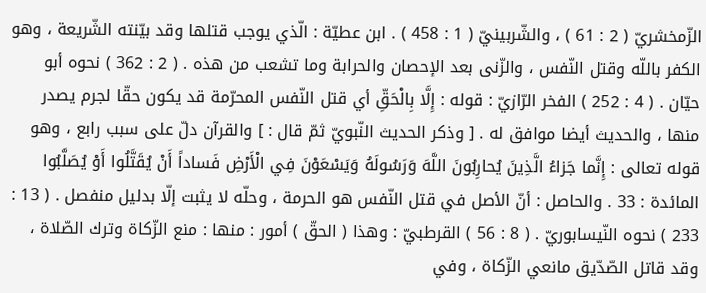الزّمخشريّ ( 2 : 61 ) ، والشّربينيّ ( 1 : 458 ) . ابن عطيّة : الّذي يوجب قتلها وقد بيّنته الشّريعة ، وهو الكفر باللّه وقتل النّفس ، والزّنى بعد الإحصان والحرابة وما تشعب من هذه . ( 2 : 362 ) نحوه أبو حيّان . ( 4 : 252 ) الفخر الرّازيّ : قوله : إِلَّا بِالْحَقِّ أي قتل النّفس المحرّمة قد يكون حقّا لجرم يصدر منها ، والحديث أيضا موافق له . [ وذكر الحديث النّبويّ ثمّ قال : ] والقرآن دلّ على سبب رابع ، وهو قوله تعالى : إِنَّما جَزاءُ الَّذِينَ يُحارِبُونَ اللَّهَ وَرَسُولَهُ وَيَسْعَوْنَ فِي الْأَرْضِ فَساداً أَنْ يُقَتَّلُوا أَوْ يُصَلَّبُوا المائدة : 33 . والحاصل : أنّ الأصل في قتل النّفس هو الحرمة ، وحلّه لا يثبت إلّا بدليل منفصل . ( 13 : 233 ) نحوه النّيسابوريّ . ( 8 : 56 ) القرطبيّ : وهذا ( الحقّ ) أمور : منها : منع الزّكاة وترك الصّلاة ، وقد قاتل الصّدّيق مانعي الزّكاة ، وفي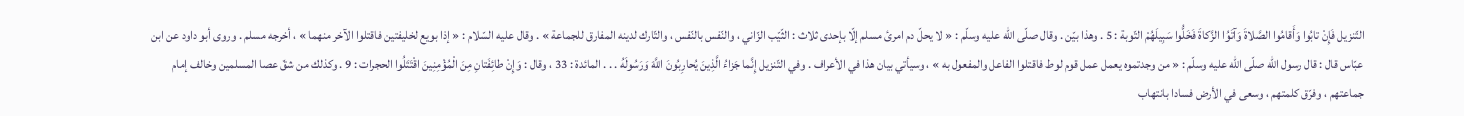التّنزيل فَإِنْ تابُوا وَأَقامُوا الصَّلاةَ وَآتَوُا الزَّكاةَ فَخَلُّوا سَبِيلَهُمْ التّوبة : 5 . وهذا بيّن . وقال صلّى اللّه عليه وسلّم : « لا يحلّ دم امرئ مسلم إلّا بإحدى ثلاث : الثّيّب الزّاني ، والنّفس بالنّفس ، والتّارك لدينه المفارق للجماعة » . وقال عليه السّلام : « إذا بويع لخليفتين فاقتلوا الآخر منهما » ، أخرجه مسلم . وروى أبو داود عن ابن عبّاس قال : قال رسول اللّه صلّى اللّه عليه وسلّم : « من وجدتموه يعمل عمل قوم لوط فاقتلوا الفاعل والمفعول به » ، وسيأتي بيان هذا في الأعراف . وفي التّنزيل إِنَّما جَزاءُ الَّذِينَ يُحارِبُونَ اللَّهَ وَرَسُولَهُ . . . المائدة : 33 ، وقال : وَإِنْ طائِفَتانِ مِنَ الْمُؤْمِنِينَ اقْتَتَلُوا الحجرات : 9 . وكذلك من شقّ عصا المسلمين وخالف إمام جماعتهم ، وفرّق كلمتهم ، وسعى في الأرض فسادا بانتهاب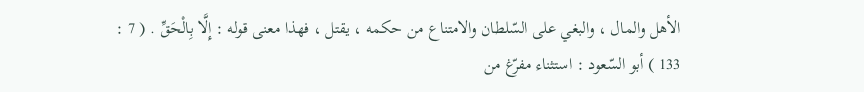الأهل والمال ، والبغي على السّلطان والامتناع من حكمه ، يقتل ، فهذا معنى قوله : إِلَّا بِالْحَقِّ . ( 7 : 133 ) أبو السّعود : استثناء مفرّغ من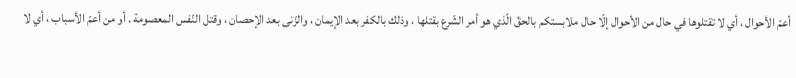أعمّ الأحوال ، أي لا تقتلوها في حال من الأحوال إلّا حال ملابستكم بالحقّ الّذي هو أمر الشّرع بقتلها ، وذلك بالكفر بعد الإيمان ، والزّنى بعد الإحصان ، وقتل النّفس المعصومة . أو من أعمّ الأسباب ، أي لا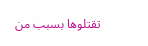تقتلوها بسبب من